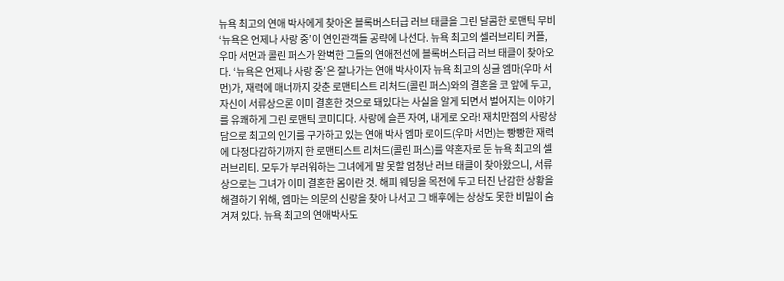뉴욕 최고의 연애 박사에게 찾아온 블록버스터급 러브 태클을 그린 달콤한 로맨틱 무비 ‘뉴욕은 언제나 사랑 중’이 연인관객들 공략에 나선다. 뉴욕 최고의 셀러브리티 커플, 우마 서먼과 콜린 퍼스가 완벽한 그들의 연애전선에 블록버스터급 러브 태클이 찾아오다. ‘뉴욕은 언제나 사랑 중’은 잘나가는 연애 박사이자 뉴욕 최고의 싱글 엠마(우마 서먼)가, 재력에 매너까지 갖춘 로맨티스트 리처드(콜린 퍼스)와의 결혼을 코 앞에 두고, 자신이 서류상으론 이미 결혼한 것으로 돼있다는 사실을 알게 되면서 벌어지는 이야기를 유쾌하게 그린 로맨틱 코미디다. 사랑에 슬픈 자여, 내게로 오라! 재치만점의 사랑상담으로 최고의 인기를 구가하고 있는 연애 박사 엠마 로이드(우마 서먼)는 빵빵한 재력에 다정다감하기까지 한 로맨티스트 리처드(콜린 퍼스)를 약혼자로 둔 뉴욕 최고의 셀러브리티. 모두가 부러워하는 그녀에게 말 못할 엄청난 러브 태클이 찾아왔으니, 서류 상으로는 그녀가 이미 결혼한 몸이란 것. 해피 웨딩을 목전에 두고 터진 난감한 상황을 해결하기 위해, 엠마는 의문의 신랑을 찾아 나서고 그 배후에는 상상도 못한 비밀이 숨겨져 있다. 뉴욕 최고의 연애박사도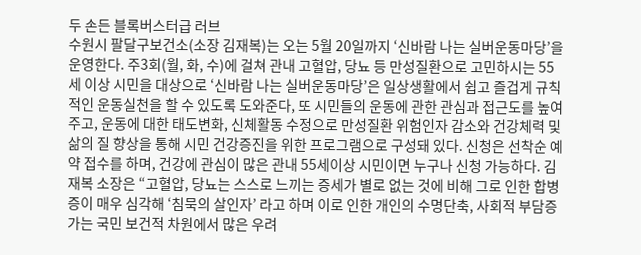두 손든 블록버스터급 러브
수원시 팔달구보건소(소장 김재복)는 오는 5월 20일까지 ‘신바람 나는 실버운동마당’을 운영한다. 주3회(월, 화, 수)에 걸쳐 관내 고혈압, 당뇨 등 만성질환으로 고민하시는 55세 이상 시민을 대상으로 ‘신바람 나는 실버운동마당’은 일상생활에서 쉽고 즐겁게 규칙적인 운동실천을 할 수 있도록 도와준다, 또 시민들의 운동에 관한 관심과 접근도를 높여주고, 운동에 대한 태도변화, 신체활동 수정으로 만성질환 위험인자 감소와 건강체력 및 삶의 질 향상을 통해 시민 건강증진을 위한 프로그램으로 구성돼 있다. 신청은 선착순 예약 접수를 하며, 건강에 관심이 많은 관내 55세이상 시민이면 누구나 신청 가능하다. 김재복 소장은 “고혈압, 당뇨는 스스로 느끼는 증세가 별로 없는 것에 비해 그로 인한 합병증이 매우 심각해 ‘침묵의 살인자’ 라고 하며 이로 인한 개인의 수명단축, 사회적 부담증가는 국민 보건적 차원에서 많은 우려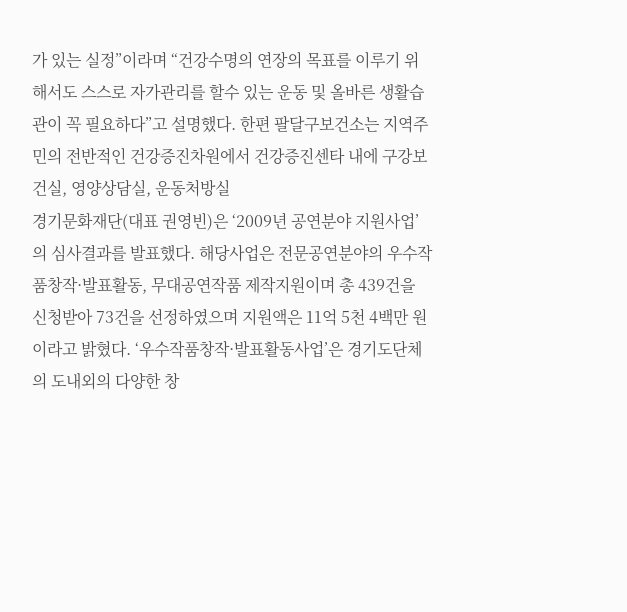가 있는 실정”이라며 “건강수명의 연장의 목표를 이루기 위해서도 스스로 자가관리를 할수 있는 운동 및 올바른 생활습관이 꼭 필요하다”고 설명했다. 한편 팔달구보건소는 지역주민의 전반적인 건강증진차원에서 건강증진센타 내에 구강보건실, 영양상담실, 운동처방실
경기문화재단(대표 권영빈)은 ‘2009년 공연분야 지원사업’의 심사결과를 발표했다. 해당사업은 전문공연분야의 우수작품창작·발표활동, 무대공연작품 제작지원이며 총 439건을 신청받아 73건을 선정하였으며 지원액은 11억 5천 4백만 원이라고 밝혔다. ‘우수작품창작·발표활동사업’은 경기도단체의 도내외의 다양한 창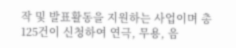작 및 발표활동을 지원하는 사업이며 총 125건이 신청하여 연극, 무용, 음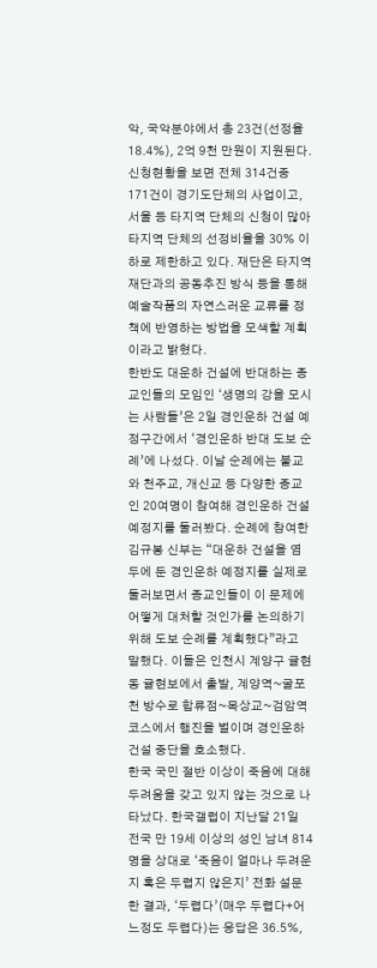악, 국악분야에서 총 23건(선정율 18.4%), 2억 9천 만원이 지원된다. 신청현황을 보면 전체 314건중 171건이 경기도단체의 사업이고, 서울 등 타지역 단체의 신청이 많아 타지역 단체의 선정비율을 30% 이하로 제한하고 있다. 재단은 타지역 재단과의 공동추진 방식 등을 통해 예술작품의 자연스러운 교류를 정책에 반영하는 방법을 모색할 계획이라고 밝혔다.
한반도 대운하 건설에 반대하는 종교인들의 모임인 ‘생명의 강을 모시는 사람들’은 2일 경인운하 건설 예정구간에서 ‘경인운하 반대 도보 순례’에 나섰다. 이날 순례에는 불교와 천주교, 개신교 등 다양한 종교인 20여명이 참여해 경인운하 건설 예정지를 둘러봤다. 순례에 참여한 김규봉 신부는 “대운하 건설을 염두에 둔 경인운하 예정지를 실제로 둘러보면서 종교인들이 이 문제에 어떻게 대처할 것인가를 논의하기 위해 도보 순례를 계획했다”라고 말했다. 이들은 인천시 계양구 귤현동 귤현보에서 출발, 계양역~굴포천 방수로 합류점~목상교~검암역 코스에서 행진을 벌이며 경인운하 건설 중단을 호소했다.
한국 국민 절반 이상이 죽음에 대해 두려움을 갖고 있지 않는 것으로 나타났다. 한국갤럽이 지난달 21일 전국 만 19세 이상의 성인 남녀 814명을 상대로 ‘죽음이 얼마나 두려운지 혹은 두렵지 않은지’ 전화 설문한 결과, ‘두렵다’(매우 두렵다+어느정도 두렵다)는 응답은 36.5%,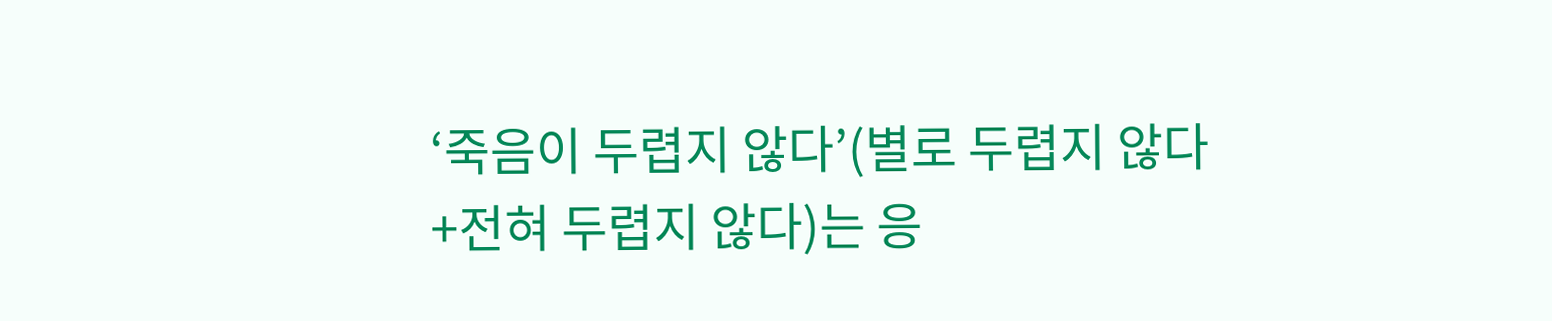‘죽음이 두렵지 않다’(별로 두렵지 않다+전혀 두렵지 않다)는 응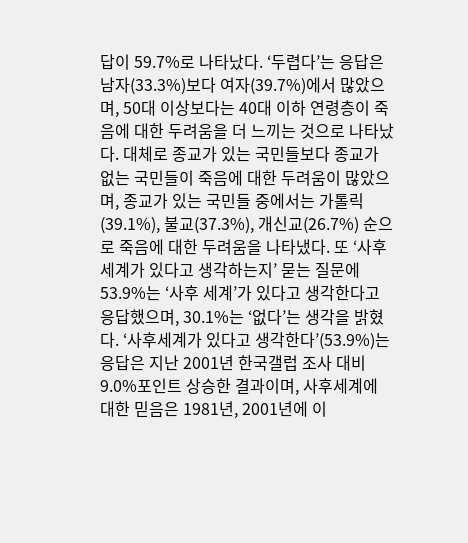답이 59.7%로 나타났다. ‘두렵다’는 응답은 남자(33.3%)보다 여자(39.7%)에서 많았으며, 50대 이상보다는 40대 이하 연령층이 죽음에 대한 두려움을 더 느끼는 것으로 나타났다. 대체로 종교가 있는 국민들보다 종교가 없는 국민들이 죽음에 대한 두려움이 많았으며, 종교가 있는 국민들 중에서는 가톨릭(39.1%), 불교(37.3%), 개신교(26.7%) 순으로 죽음에 대한 두려움을 나타냈다. 또 ‘사후 세계가 있다고 생각하는지’ 묻는 질문에 53.9%는 ‘사후 세계’가 있다고 생각한다고 응답했으며, 30.1%는 ‘없다’는 생각을 밝혔다. ‘사후세계가 있다고 생각한다’(53.9%)는 응답은 지난 2001년 한국갤럽 조사 대비 9.0%포인트 상승한 결과이며, 사후세계에 대한 믿음은 1981년, 2001년에 이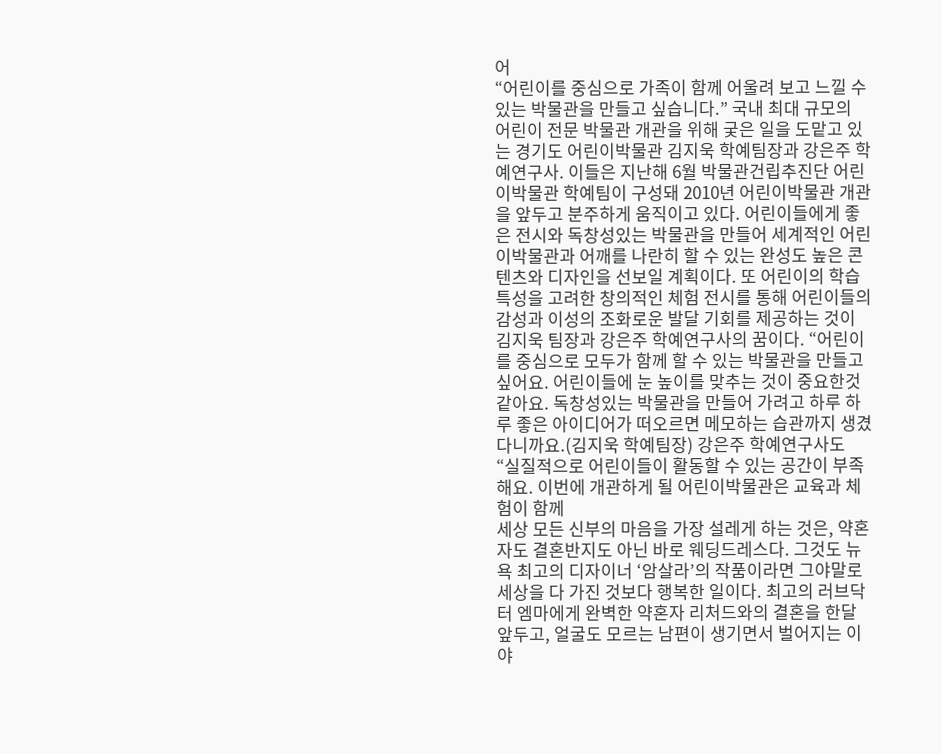어
“어린이를 중심으로 가족이 함께 어울려 보고 느낄 수 있는 박물관을 만들고 싶습니다.” 국내 최대 규모의 어린이 전문 박물관 개관을 위해 궂은 일을 도맡고 있는 경기도 어린이박물관 김지욱 학예팀장과 강은주 학예연구사. 이들은 지난해 6월 박물관건립추진단 어린이박물관 학예팀이 구성돼 2010년 어린이박물관 개관을 앞두고 분주하게 움직이고 있다. 어린이들에게 좋은 전시와 독창성있는 박물관을 만들어 세계적인 어린이박물관과 어깨를 나란히 할 수 있는 완성도 높은 콘텐츠와 디자인을 선보일 계획이다. 또 어린이의 학습 특성을 고려한 창의적인 체험 전시를 통해 어린이들의 감성과 이성의 조화로운 발달 기회를 제공하는 것이 김지욱 팀장과 강은주 학예연구사의 꿈이다. “어린이를 중심으로 모두가 함께 할 수 있는 박물관을 만들고 싶어요. 어린이들에 눈 높이를 맞추는 것이 중요한것 같아요. 독창성있는 박물관을 만들어 가려고 하루 하루 좋은 아이디어가 떠오르면 메모하는 습관까지 생겼다니까요.(김지욱 학예팀장) 강은주 학예연구사도 “실질적으로 어린이들이 활동할 수 있는 공간이 부족해요. 이번에 개관하게 될 어린이박물관은 교육과 체험이 함께
세상 모든 신부의 마음을 가장 설레게 하는 것은, 약혼자도 결혼반지도 아닌 바로 웨딩드레스다. 그것도 뉴욕 최고의 디자이너 ‘암살라’의 작품이라면 그야말로 세상을 다 가진 것보다 행복한 일이다. 최고의 러브닥터 엠마에게 완벽한 약혼자 리처드와의 결혼을 한달 앞두고, 얼굴도 모르는 남편이 생기면서 벌어지는 이야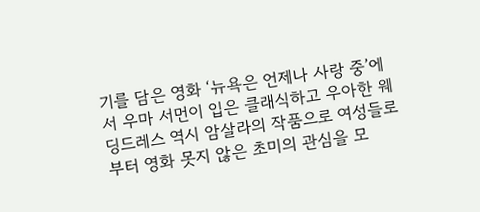기를 담은 영화 ‘뉴욕은 언제나 사랑 중’에서 우마 서먼이 입은 클래식하고 우아한 웨딩드레스 역시 암살라의 작품으로 여성들로부터 영화 못지 않은 초미의 관심을 모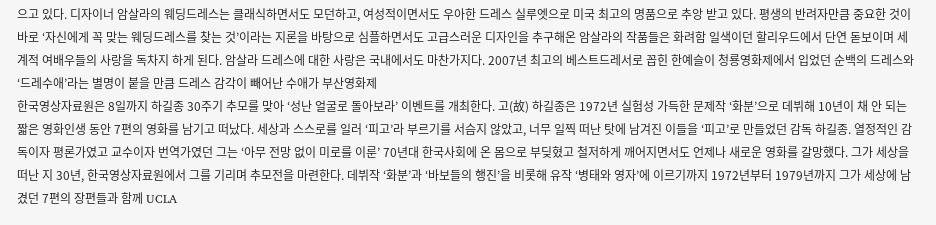으고 있다. 디자이너 암살라의 웨딩드레스는 클래식하면서도 모던하고, 여성적이면서도 우아한 드레스 실루엣으로 미국 최고의 명품으로 추앙 받고 있다. 평생의 반려자만큼 중요한 것이 바로 ‘자신에게 꼭 맞는 웨딩드레스를 찾는 것’이라는 지론을 바탕으로 심플하면서도 고급스러운 디자인을 추구해온 암살라의 작품들은 화려함 일색이던 할리우드에서 단연 돋보이며 세계적 여배우들의 사랑을 독차지 하게 된다. 암살라 드레스에 대한 사랑은 국내에서도 마찬가지다. 2007년 최고의 베스트드레서로 꼽힌 한예슬이 청룡영화제에서 입었던 순백의 드레스와 ‘드레수애’라는 별명이 붙을 만큼 드레스 감각이 빼어난 수애가 부산영화제
한국영상자료원은 8일까지 하길종 30주기 추모를 맞아 ‘성난 얼굴로 돌아보라’ 이벤트를 개최한다. 고(故) 하길종은 1972년 실험성 가득한 문제작 ‘화분’으로 데뷔해 10년이 채 안 되는 짧은 영화인생 동안 7편의 영화를 남기고 떠났다. 세상과 스스로를 일러 ‘피고’라 부르기를 서슴지 않았고, 너무 일찍 떠난 탓에 남겨진 이들을 ‘피고’로 만들었던 감독 하길종. 열정적인 감독이자 평론가였고 교수이자 번역가였던 그는 ‘아무 전망 없이 미로를 이룬’ 70년대 한국사회에 온 몸으로 부딪혔고 철저하게 깨어지면서도 언제나 새로운 영화를 갈망했다. 그가 세상을 떠난 지 30년, 한국영상자료원에서 그를 기리며 추모전을 마련한다. 데뷔작 ‘화분’과 ‘바보들의 행진’을 비롯해 유작 ‘병태와 영자’에 이르기까지 1972년부터 1979년까지 그가 세상에 남겼던 7편의 장편들과 함께 UCLA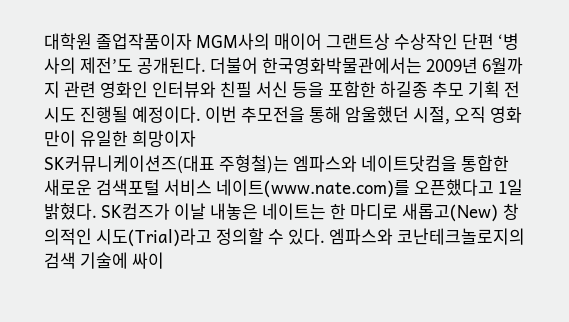대학원 졸업작품이자 MGM사의 매이어 그랜트상 수상작인 단편 ‘병사의 제전’도 공개된다. 더불어 한국영화박물관에서는 2009년 6월까지 관련 영화인 인터뷰와 친필 서신 등을 포함한 하길종 추모 기획 전시도 진행될 예정이다. 이번 추모전을 통해 암울했던 시절, 오직 영화만이 유일한 희망이자
SK커뮤니케이션즈(대표 주형철)는 엠파스와 네이트닷컴을 통합한 새로운 검색포털 서비스 네이트(www.nate.com)를 오픈했다고 1일 밝혔다. SK컴즈가 이날 내놓은 네이트는 한 마디로 새롭고(New) 창의적인 시도(Trial)라고 정의할 수 있다. 엠파스와 코난테크놀로지의 검색 기술에 싸이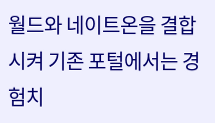월드와 네이트온을 결합시켜 기존 포털에서는 경험치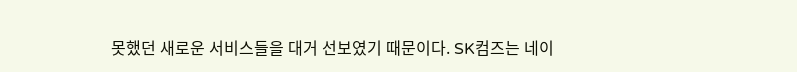못했던 새로운 서비스들을 대거 선보였기 때문이다. SK컴즈는 네이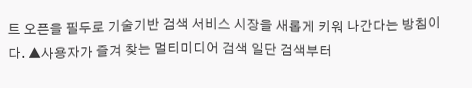트 오픈을 필두로 기술기반 검색 서비스 시장을 새롭게 키워 나간다는 방침이다. ▲사용자가 즐겨 찾는 멀티미디어 검색 일단 검색부터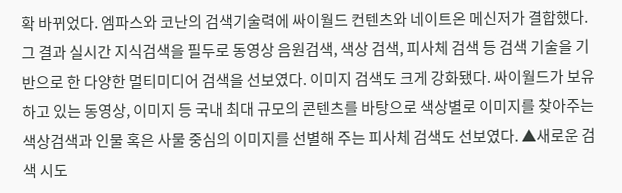확 바뀌었다. 엠파스와 코난의 검색기술력에 싸이월드 컨텐츠와 네이트온 메신저가 결합했다. 그 결과 실시간 지식검색을 필두로 동영상 음원검색, 색상 검색, 피사체 검색 등 검색 기술을 기반으로 한 다양한 멀티미디어 검색을 선보였다. 이미지 검색도 크게 강화됐다. 싸이월드가 보유하고 있는 동영상, 이미지 등 국내 최대 규모의 콘텐츠를 바탕으로 색상별로 이미지를 찾아주는 색상검색과 인물 혹은 사물 중심의 이미지를 선별해 주는 피사체 검색도 선보였다. ▲새로운 검색 시도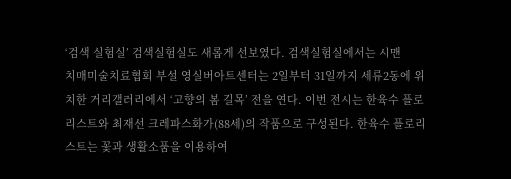‘검색 실험실’ 검색실험실도 새롭게 선보였다. 검색실험실에서는 시맨
치매미술치료협회 부설 영실버아트센터는 2일부터 31일까지 세류2동에 위치한 거리갤러리에서 ‘고향의 봄 길목’ 전을 연다. 이번 전시는 한육수 플로리스트와 최재선 크레파스화가(88세)의 작품으로 구성된다. 한육수 플로리스트는 꽃과 생활소품을 이용하여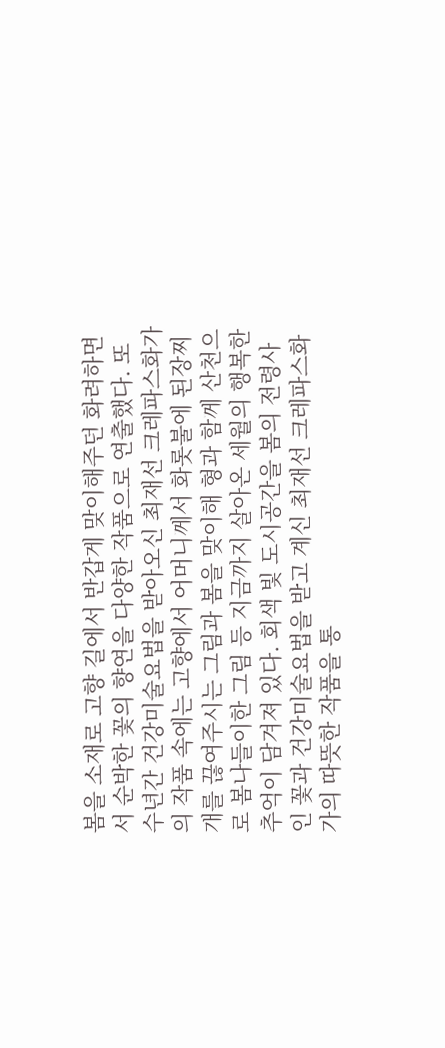봄을 소재로 고향 길에서 반갑게 맞이해주던 화려하면서 순박한 꽃의 향연을 다양한 작품으로 연출했다. 또 수년간 건강미술요법을 받아오신 최재선 크레파스화가의 작품 속에는 고향에서 어머니께서 화롯불에 된장찌개를 끊여주시는 그림과 봄을 맞이해 형과 함께 산천으로 봄나들이한 그림 등 지금까지 살아온 세월의 행복한 추억이 담겨져 있다. 회색 빛 도시공간을 봄의 전령사인 꽃과 건강미술요법을 받고 계신 최재선 크레파스화가의 따뜻한 작품을 통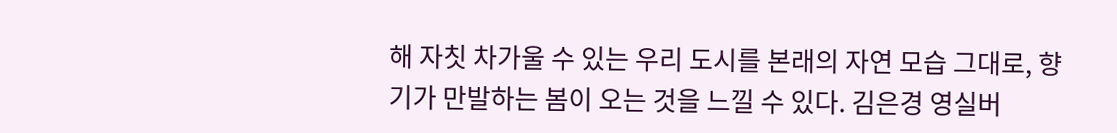해 자칫 차가울 수 있는 우리 도시를 본래의 자연 모습 그대로, 향기가 만발하는 봄이 오는 것을 느낄 수 있다. 김은경 영실버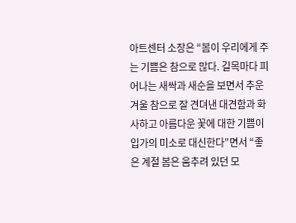아트센터 소장은 “봄이 우리에게 주는 기쁨은 참으로 많다. 길목마다 피어나는 새싹과 새순을 보면서 추운 겨울 참으로 잘 견뎌낸 대견함과 화사하고 아름다운 꽃에 대한 기쁨이 입가의 미소로 대신한다”면서 “좋은 계절 봄은 움추려 있던 모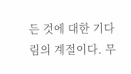든 것에 대한 기다림의 계절이다. 무